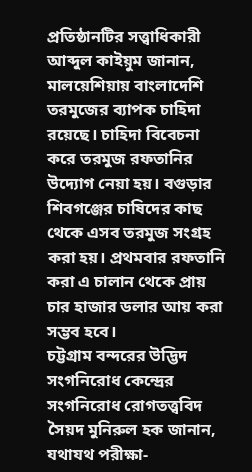প্রতিষ্ঠানটির সত্ত্বাধিকারী আব্দুল কাইয়ুম জানান, মালয়েশিয়ায় বাংলাদেশি তরমুজের ব্যাপক চাহিদা রয়েছে। চাহিদা বিবেচনা করে তরমুজ রফতানির উদ্যোগ নেয়া হয়। বগুড়ার শিবগঞ্জের চাষিদের কাছ থেকে এসব তরমুজ সংগ্রহ করা হয়। প্রথমবার রফতানি করা এ চালান থেকে প্রায় চার হাজার ডলার আয় করা সম্ভব হবে।
চট্টগ্রাম বন্দরের উদ্ভিদ সংগনিরোধ কেন্দ্রের সংগনিরোধ রোগতত্ত্ববিদ সৈয়দ মুনিরুল হক জানান, যথাযথ পরীক্ষা-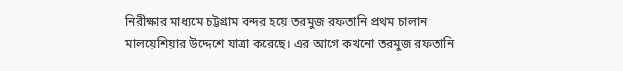নিরীক্ষার মাধ্যমে চট্টগ্রাম বন্দর হয়ে তরমুজ রফতানি প্রথম চালান মালয়েশিয়ার উদ্দেশে যাত্রা করেছে। এর আগে কখনো তরমুজ রফতানি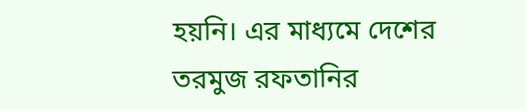হয়নি। এর মাধ্যমে দেশের তরমুজ রফতানির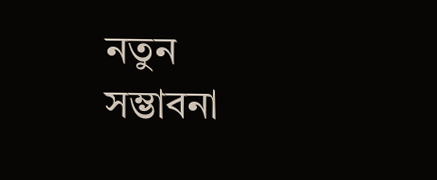নতুন সম্ভাবনা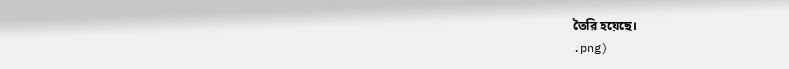তৈরি হয়েছে।
.png)